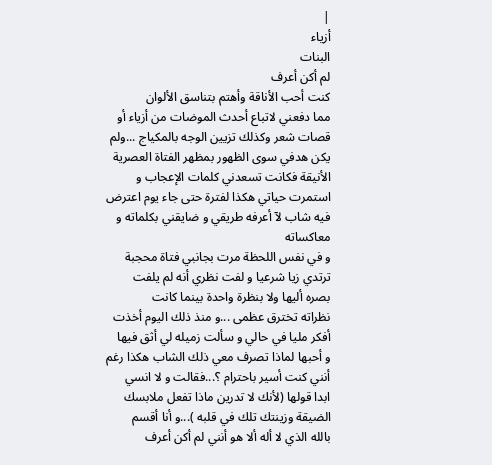|
أزياء
البنات
لم أكن أعرف
كنت أحب الأناقة وأهتم بتناسق الألوان
مما دفعني لاتباع أحدث الموضات من أزياء أو
قصات شعر وكذلك تزيين الوجه بالمكياج ...ولم
يكن هدفي سوى الظهور بمظهر الفتاة العصرية
الأنيقة فكانت تسعدني كلمات الإعجاب و
استمرت حياتي هكذا لفترة حتى جاء يوم اعترض
فيه شاب لآ أعرفه طريقي و ضايقني بكلماته و
معاكساته
و في نفس اللحظة مرت بجانبي فتاة محجبة
ترتدي زيا شرعيا و لفت نظري أنه لم يلفت
بصره أليها ولا بنظرة واحدة بينما كانت
نظراته تخترق عظمى ...و منذ ذلك اليوم أخذت
أفكر مليا في حالي و سألت زميله لي أثق فيها
و أحبها لماذا تصرف معي ذلك الشاب هكذا رغم
أنني كنت أسير باحترام ؟...فقالت و لا انسي
ابدا قولها (لأنك لا تدرين ماذا تفعل ملابسك
الضيقة وزينتك تلك في قلبه )...و أنا أقسم
بالله الذي لا أله ألا هو أنني لم أكن أعرف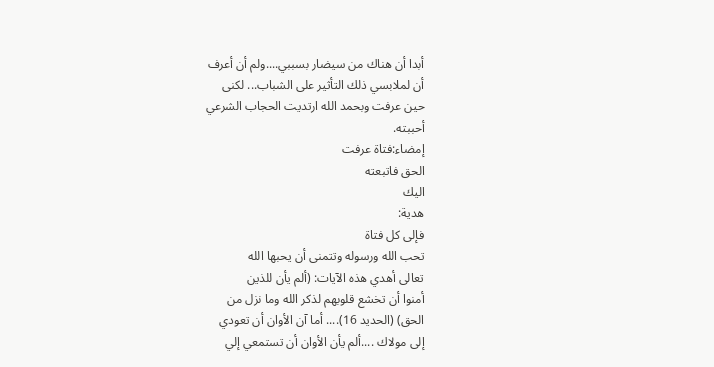أبدا أن هناك من سيضار بسببي....ولم أن أعرف
أن لملابسي ذلك التأثير على الشباب... لكنى
حين عرفت وبحمد الله ارتديت الحجاب الشرعي
أحببته.
إمضاء:فتاة عرفت
الحق فاتبعته
اليك
هدية:
فإلى كل فتاة
تحب الله ورسوله وتتمنى أن يحبها الله
تعالى أهدي هذه الآيات: (ألم يأن للذين
أمنوا أن تخشع قلوبهم لذكر الله وما نزل من
الحق) (الحديد 16).... أما آن الأوان أن تعودي
إلى مولاك ....ألم يأن الأوان أن تستمعي إلي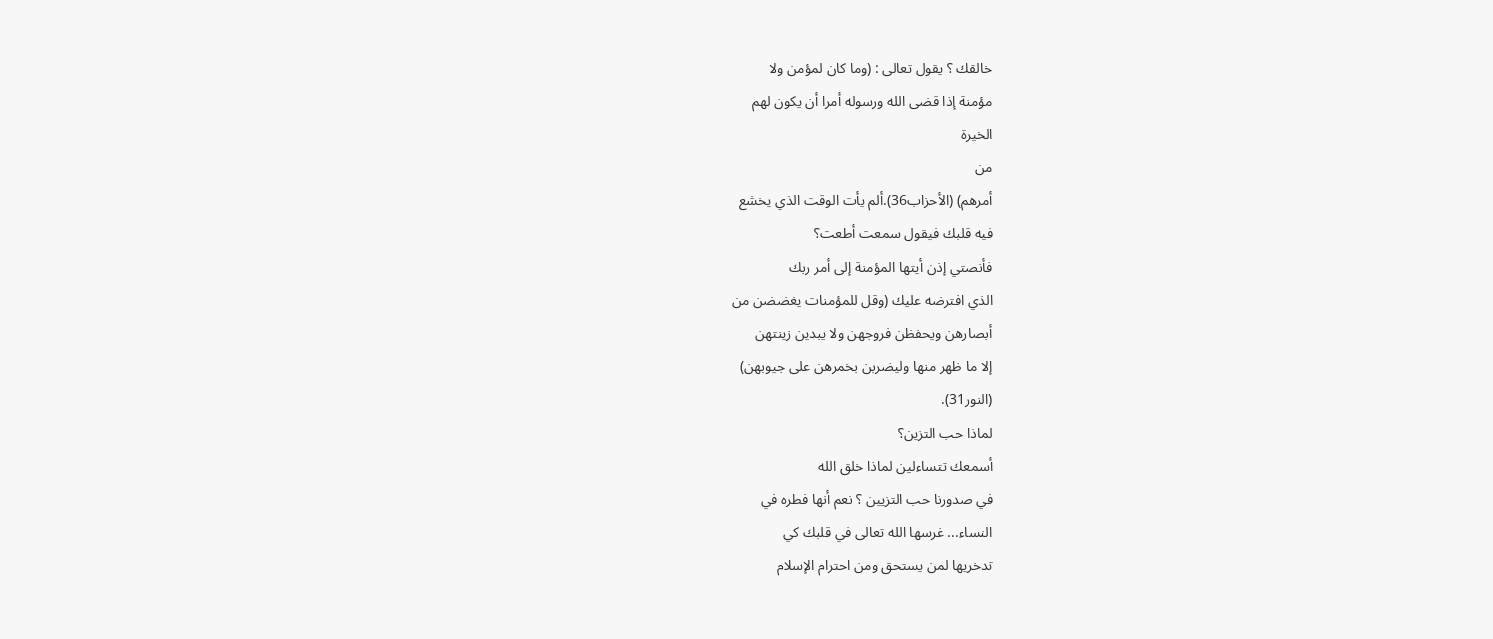خالقك ؟ يقول تعالى : (وما كان لمؤمن ولا
مؤمنة إذا قضى الله ورسوله أمرا أن يكون لهم
الخيرة
من
أمرهم) (الأحزاب36).ألم يأت الوقت الذي يخشع
فيه قلبك فيقول سمعت أطعت؟
فأنصتي إذن أيتها المؤمنة إلى أمر ربك
الذي افترضه عليك (وقل للمؤمنات يغضضن من
أبصارهن ويحفظن فروجهن ولا يبدين زينتهن
إلا ما ظهر منها وليضربن بخمرهن على جيوبهن)
(النور31).
لماذا حب التزين؟
أسمعك تتساءلين لماذا خلق الله
في صدورنا حب التزيين ؟ نعم أنها فطره في
النساء... غرسها الله تعالى في قلبك كي
تدخريها لمن يستحق ومن احترام الإسلام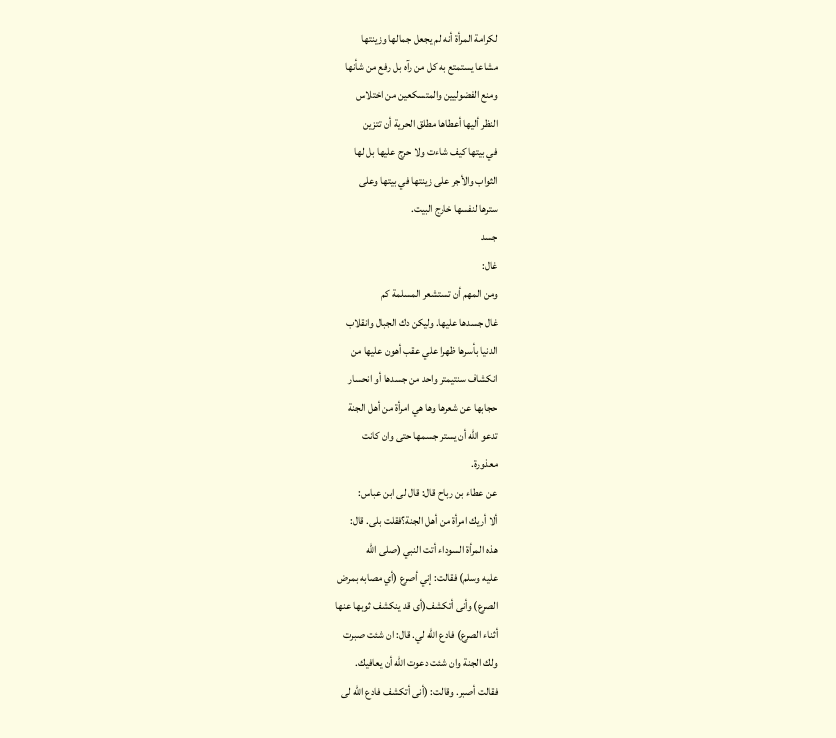لكرامة المرأة أنه لم يجعل جمالها وزينتها
مشاعا يستمتع به كل من رآه بل رفع من شأنها
ومنع الفضوليين والمتسكعين من اختلاس
النظر أليها أعطاها مطلق الحرية أن تتزين
في بيتها كيف شاءت ولا حرج عليها بل لها
الثواب والأجر على زينتها في بيتها وعلى
سترها لنفسها خارج البيت.
جسد
غال:
ومن المهم أن تستشعر المسلمة كم
غال جسدها عليها. وليكن دك الجبال وانقلاب
الدنيا بأسرها ظهرا علي عقب أهون عليها من
انكشاف سنتيمتر واحد من جسدها أو انحسار
حجابها عن شعرها وها هي امرأة من أهل الجنة
تدعو الله أن يستر جسمها حتى وان كانت
معذورة.
عن عطاء بن رباح قال: قال لى ابن عباس:
ألا أريك امرأة من أهل الجنة؟فقلت بلى. قال:
هذه المرأة السوداء أتت النبي (صلى الله
عليه وسلم) فقالت: إني أصرع (أي مصابه بمرض
الصرع) وأنى أتكشف(أى قد ينكشف ثوبها عنها
أثناء الصرع) فادع الله لي. قال: ان شئت صبرت
ولك الجنة وان شئت دعوت الله أن يعافيك.
فقالت أصبر. وقالت: (أنى أتكشف فادع الله لى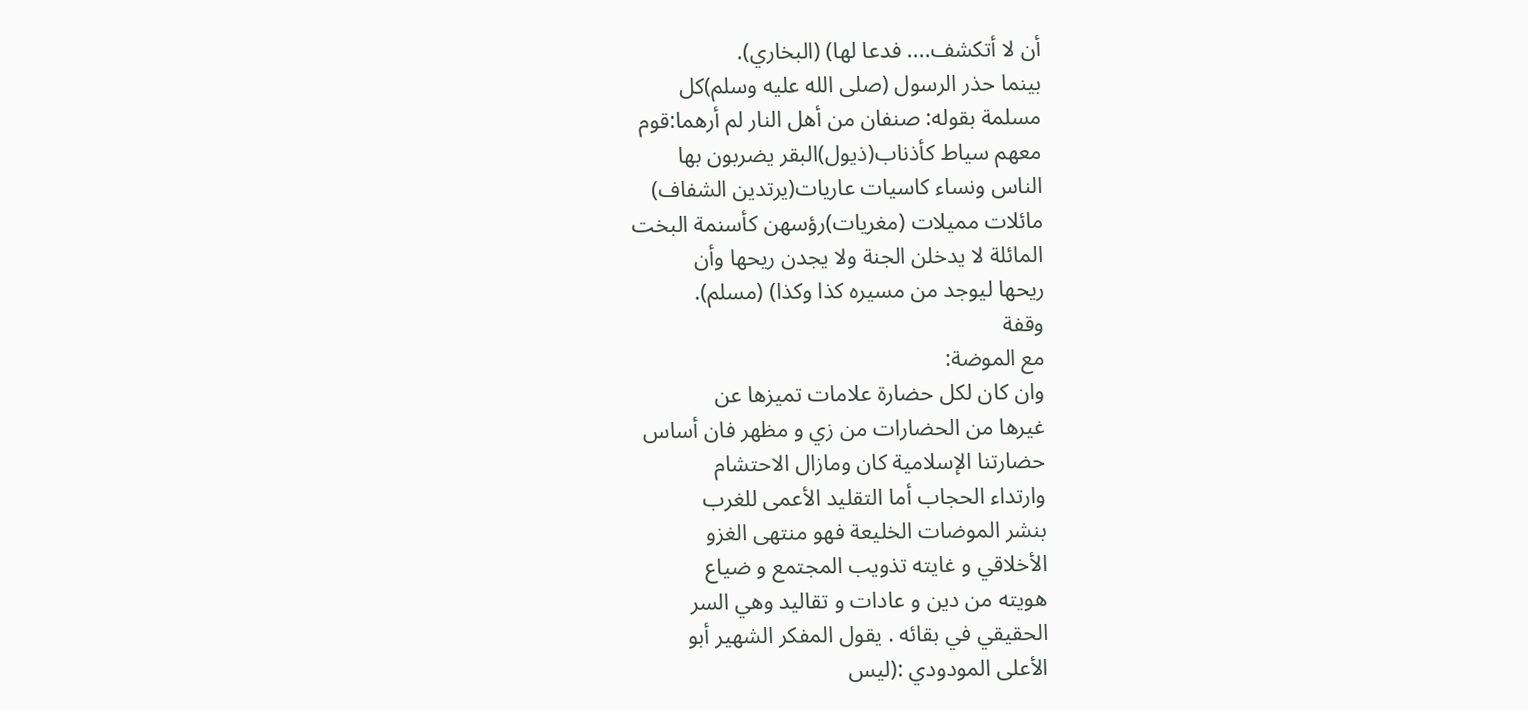أن لا أتكشف.... فدعا لها) (البخاري).
بينما حذر الرسول (صلى الله عليه وسلم)كل
مسلمة بقوله: صنفان من أهل النار لم أرهما:قوم
معهم سياط كأذناب(ذيول)البقر يضربون بها
الناس ونساء كاسيات عاريات(يرتدين الشفاف)
مائلات مميلات (مغريات)رؤسهن كأسنمة البخت
المائلة لا يدخلن الجنة ولا يجدن ريحها وأن
ريحها ليوجد من مسيره كذا وكذا) (مسلم).
وقفة
مع الموضة:
وان كان لكل حضارة علامات تميزها عن
غيرها من الحضارات من زي و مظهر فان أساس
حضارتنا الإسلامية كان ومازال الاحتشام
وارتداء الحجاب أما التقليد الأعمى للغرب
بنشر الموضات الخليعة فهو منتهى الغزو
الأخلاقي و غايته تذويب المجتمع و ضياع
هويته من دين و عادات و تقاليد وهي السر
الحقيقي في بقائه . يقول المفكر الشهير أبو
الأعلى المودودي :(ليس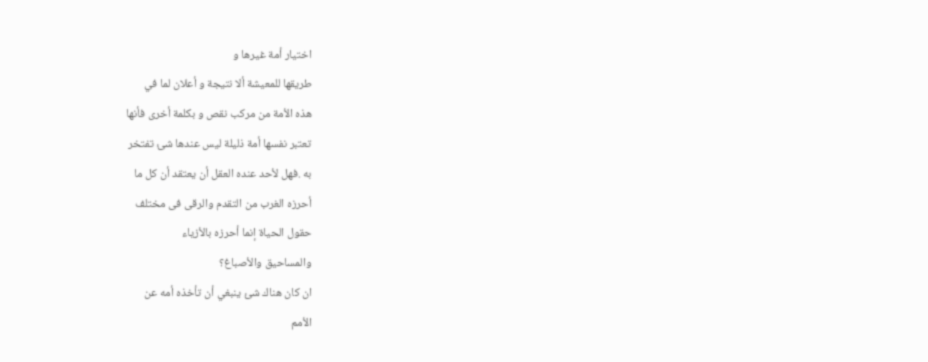اختيار أمة غيرها و
طريقها للمعيشة ألا نتيجة و أعلان لما في
هذه الأمة من مركب نقص و بكلمة أخرى فأنها
تعتبر نفسها أمة ذليلة ليس عندها شئ تفتخر
به .فهل لأحد عنده العقل أن يعتقد أن كل ما
أحرزه الغرب من التقدم والرقى فى مختلف
حقول الحياة إنما أحرزه بالأزياء
والمساحيق والأصباغ؟
ان كان هناك شئ ينبغي أن تأخذه أمه عن
الأمم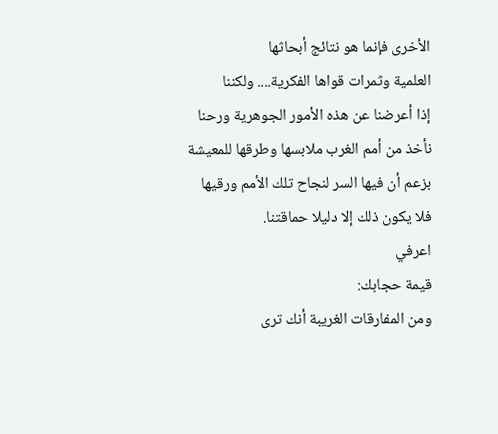الأخرى فإنما هو نتائج أبحاثها
العلمية وثمرات قواها الفكرية.... ولكننا
إذا أعرضنا عن هذه الأمور الجوهرية ورحنا
نأخذ من أمم الغرب ملابسها وطرقها للمعيشة
بزعم أن فيها السر لنجاح تلك الأمم ورقيها
فلا يكون ذلك إلا دليلا حماقتنا.
اعرفي
قيمة حجابك:
ومن المفارقات الغريبة أنك ترى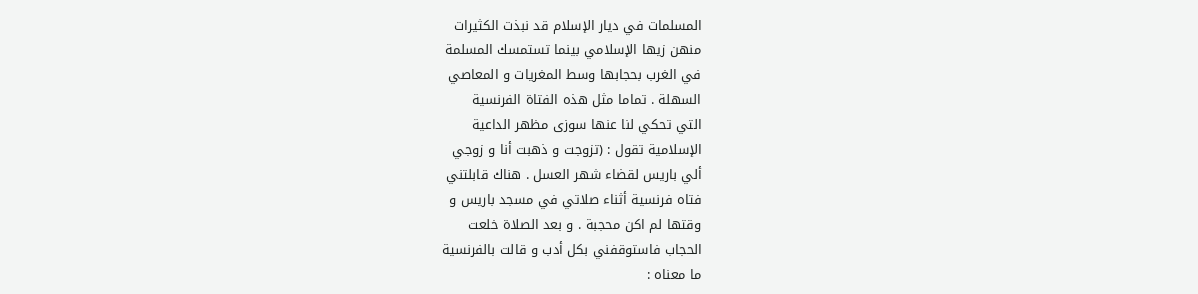المسلمات في ديار الإسلام قد نبذت الكثيرات
منهن زيها الإسلامي بينما تستمسك المسلمة
في الغرب بحجابها وسط المغريات و المعاصي
السهلة . تماما مثل هذه الفتاة الفرنسية
التي تحكي لنا عنها سوزى مظهر الداعية
الإسلامية تقول : (تزوجت و ذهبت أنا و زوجي
ألي باريس لقضاء شهر العسل . هناك قابلتني
فتاه فرنسية أثناء صلاتي في مسجد باريس و
وقتها لم اكن محجبة . و بعد الصلاة خلعت
الحجاب فاستوقفني بكل أدب و قالت بالفرنسية
ما معناه :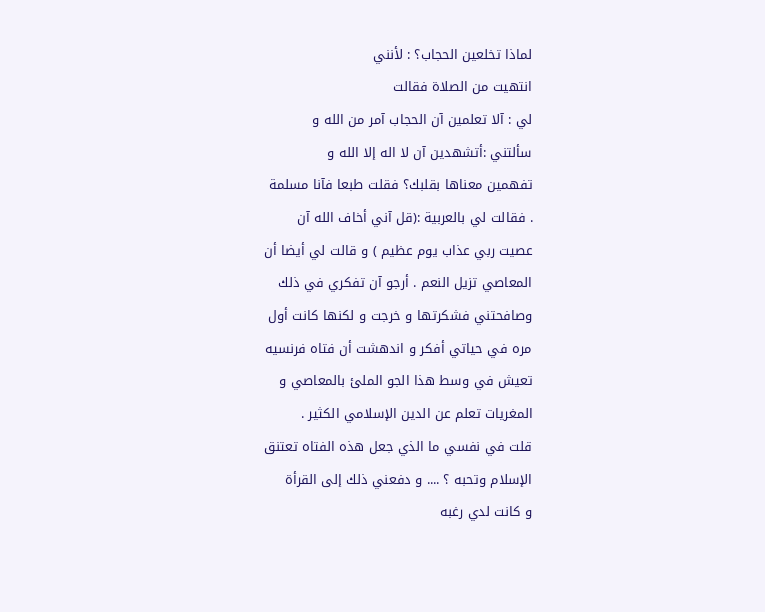لماذا تخلعين الحجاب؟ : لأنني
انتهيت من الصلاة فقالت
لي : آلا تعلمين آن الحجاب آمر من الله و
سألتني :أتشهدين آن لا اله إلا الله و
تفهمين معناها بقلبك؟ فقلت طبعا فآنا مسلمة
. فقالت لي بالعربية :(قل آني أخاف الله آن
عصيت ربي عذاب يوم عظيم ) و قالت لي أيضا أن
المعاصي تزيل النعم . أرجو آن تفكري في ذلك
وصافحتني فشكرتها و خرجت و لكنها كانت أول
مره في حياتي أفكر و اندهشت أن فتاه فرنسيه
تعيش في وسط هذا الجو الملئ بالمعاصي و
المغريات تعلم عن الدين الإسلامي الكثير .
قلت في نفسي ما الذي جعل هذه الفتاه تعتنق
الإسلام وتحبه ؟ .... و دفعني ذلك إلى القرأة
و كانت لدي رغبه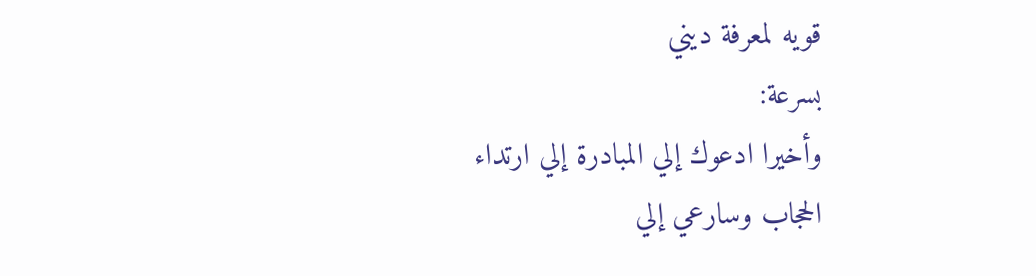قويه لمعرفة ديني
بسرعة:
وأخيرا ادعوك إلي المبادرة إلي ارتداء
الحجاب وسارعي إلي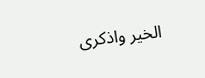الخير واذكرى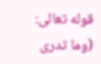قوله تعالى:
(وما تدرى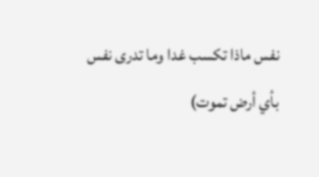نفس ماذا تكسب غدا وما تدرى نفس
بأي أرض تموت)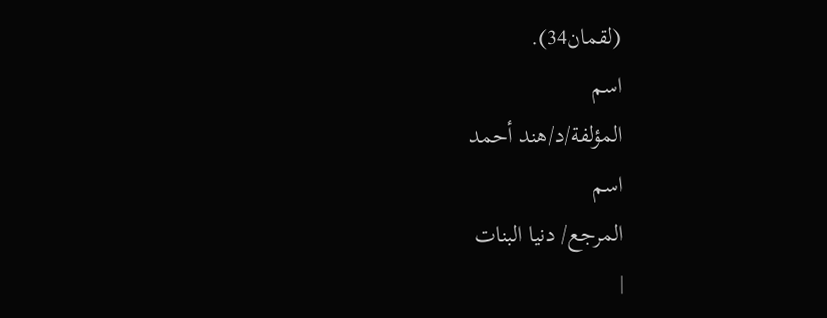(لقمان34).
اسم
المؤلفة/د/هند أحمد
اسم
المرجع/ دنيا البنات
|